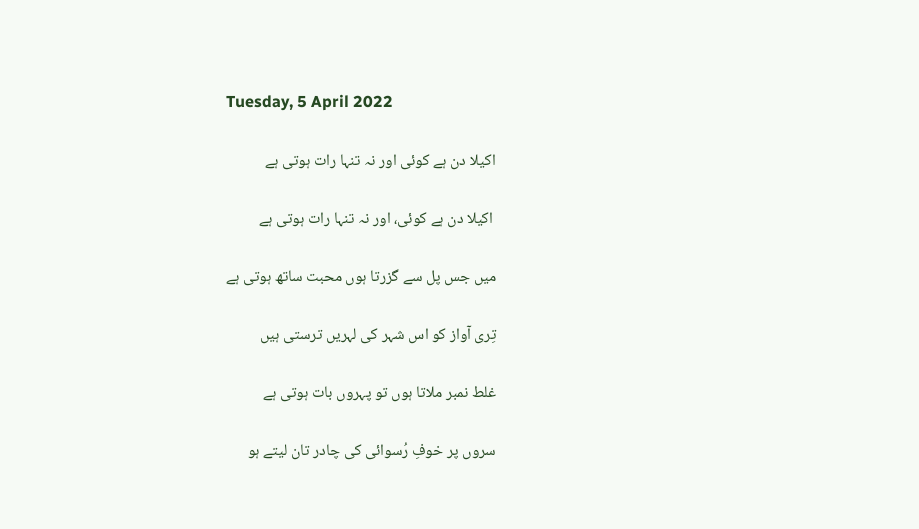Tuesday, 5 April 2022

اکیلا دن ہے کوئی اور نہ تنہا رات ہوتی ہے

 اکیلا دن ہے کوئی، اور نہ تنہا رات ہوتی ہے

میں جس پل سے گزرتا ہوں محبت ساتھ ہوتی ہے

تِری آواز کو اس شہر کی لہریں ترستی ہیں

غلط نمبر ملاتا ہوں تو پہروں بات ہوتی ہے

سروں پر خوفِ رُسوائی کی چادر تان لیتے ہو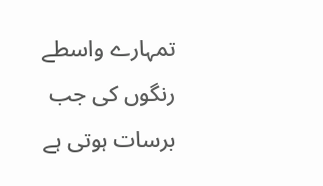تمہارے واسطے رنگوں کی جب برسات ہوتی ہے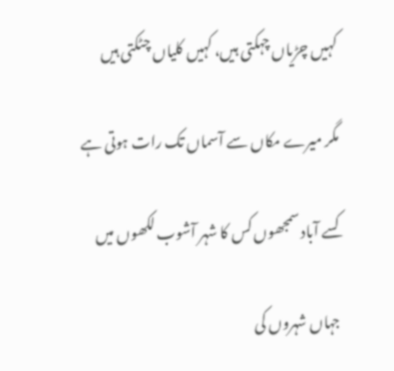کہیں چڑیاں چہکتی ہیں، کہیں کلیاں چٹکتی ہیں

مگر میرے مکاں سے آسماں تک رات ہوتی ہے

کسے آباد سمجھوں کس کا شہر آشوب لکھوں میں

جہاں شہروں کی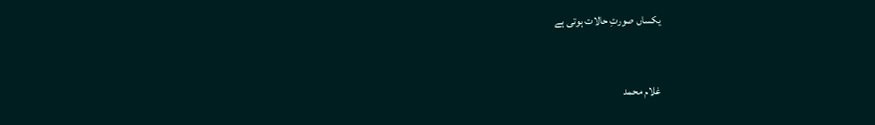یکساں صورتِ حالات ہوتی ہے


غلام محمد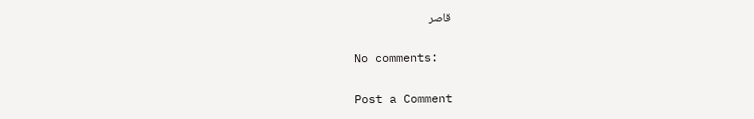قاصر

No comments:

Post a Comment